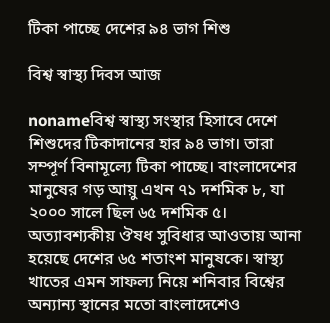টিকা পাচ্ছে দেশের ৯৪ ভাগ শিশু

বিশ্ব স্বাস্থ্য দিবস আজ

nonameবিশ্ব স্বাস্থ্য সংস্থার হিসাবে দেশে শিশুদের টিকাদানের হার ৯৪ ভাগ। তারা সম্পূর্ণ বিনামূল্যে টিকা পাচ্ছে। বাংলাদেশের মানুষের গড় আয়ু এখন ৭১ দশমিক ৮, যা ২০০০ সালে ছিল ৬৫ দশমিক ৫। অত্যাবশ্যকীয় ঔষধ সুবিধার আওতায় আনা হয়েছে দেশের ৬৫ শতাংশ মানুষকে। স্বাস্থ্য খাতের এমন সাফল্য নিয়ে শনিবার বিশ্বের অন্যান্য স্থানের মতো বাংলাদেশেও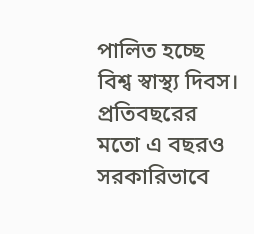পালিত হচ্ছে বিশ্ব স্বাস্থ্য দিবস।
প্রতিবছরের মতো এ বছরও সরকারিভাবে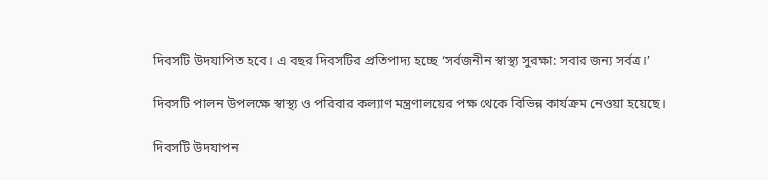দিবসটি উদযাপিত হবে। এ বছর দিবসটির প্রতিপাদ্য হচ্ছে ‘সর্বজনীন স্বাস্থ্য সুরক্ষা: সবার জন্য সর্বত্র।’

দিবসটি পালন উপলক্ষে স্বাস্থ্য ও পরিবার কল্যাণ মন্ত্রণালয়ের পক্ষ থেকে বিভিন্ন কার্যক্রম নেওয়া হয়েছে।

দিবসটি উদযাপন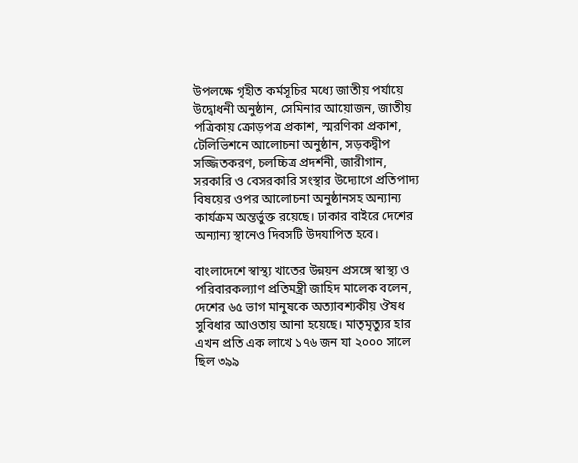উপলক্ষে গৃহীত কর্মসূচির মধ্যে জাতীয় পর্যায়ে উদ্বোধনী অনুষ্ঠান, সেমিনার আয়োজন, জাতীয় পত্রিকায় ক্রোড়পত্র প্রকাশ, স্মরণিকা প্রকাশ, টেলিভিশনে আলোচনা অনুষ্ঠান, সড়কদ্বীপ সজ্জিতকরণ, চলচ্চিত্র প্রদর্শনী, জারীগান, সরকারি ও বেসরকারি সংস্থার উদ্যোগে প্রতিপাদ্য বিষয়ের ওপর আলোচনা অনুষ্ঠানসহ অন্যান্য কার্যক্রম অন্তর্ভুক্ত রয়েছে। ঢাকার বাইরে দেশের অন্যান্য স্থানেও দিবসটি উদযাপিত হবে।

বাংলাদেশে স্বাস্থ্য খাতের উন্নয়ন প্রসঙ্গে স্বাস্থ্য ও পরিবারকল্যাণ প্রতিমন্ত্রী জাহিদ মালেক বলেন, দেশের ৬৫ ভাগ মানুষকে অত্যাবশ্যকীয় ঔষধ সুবিধার আওতায় আনা হয়েছে। মাতৃমৃত্যুর হার এখন প্রতি এক লাখে ১৭৬ জন যা ২০০০ সালে ছিল ৩৯৯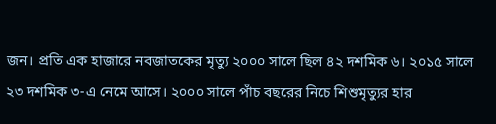জন। প্রতি এক হাজারে নবজাতকের মৃত্যু ২০০০ সালে ছিল ৪২ দশমিক ৬। ২০১৫ সালে ২৩ দশমিক ৩-এ নেমে আসে। ২০০০ সালে পাঁচ বছরের নিচে শিশুমৃত্যুর হার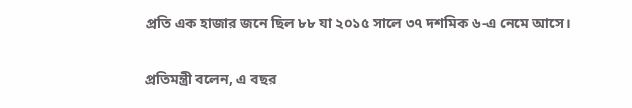প্রতি এক হাজার জনে ছিল ৮৮ যা ২০১৫ সালে ৩৭ দশমিক ৬-এ নেমে আসে।

প্রতিমন্ত্রী বলেন, এ বছর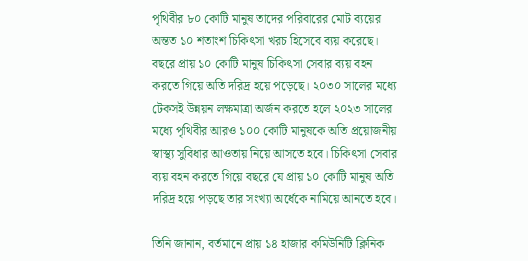পৃথিবীর ৮০ কোটি মানুষ তাদের পরিবারের মোট ব্যয়ের অন্তত ১০ শতাংশ চিকিৎসা খরচ হিসেবে ব্যয় করেছে। বছরে প্রায় ১০ কোটি মানুষ চিকিৎসা সেবার ব্যয় বহন করতে গিয়ে অতি দরিদ্র হয়ে পড়েছে। ২০৩০ সালের মধ্যে টেকসই উন্নয়ন লক্ষমাত্রা অর্জন করতে হলে ২০২৩ সালের মধ্যে পৃথিবীর আরও ১০০ কোটি মানুষকে অতি প্রয়োজনীয় স্বাস্থ্য সুবিধার আওতায় নিয়ে আসতে হবে। চিকিৎসা সেবার ব্যয় বহন করতে গিয়ে বছরে যে প্রায় ১০ কোটি মানুষ অতি দরিদ্র হয়ে পড়ছে তার সংখ্যা অর্ধেকে নামিয়ে আনতে হবে।

তিনি জানান, বর্তমানে প্রায় ১৪ হাজার কমিউনিটি ক্লিনিক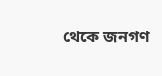থেকে জনগণ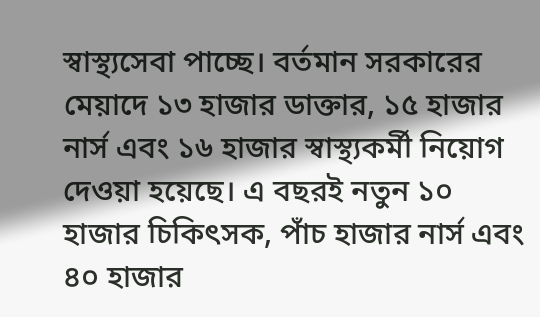স্বাস্থ্যসেবা পাচ্ছে। বর্তমান সরকারের মেয়াদে ১৩ হাজার ডাক্তার, ১৫ হাজার নার্স এবং ১৬ হাজার স্বাস্থ্যকর্মী নিয়োগ দেওয়া হয়েছে। এ বছরই নতুন ১০ হাজার চিকিৎসক, পাঁচ হাজার নার্স এবং ৪০ হাজার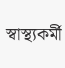স্বাস্থ্যকর্মী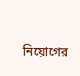নিয়োগের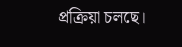প্রক্রিয়া চলছে।